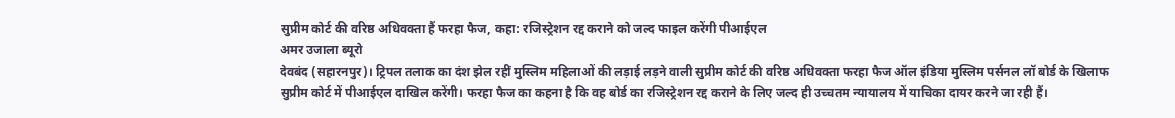सुप्रीम कोर्ट की वरिष्ठ अधिवक्ता हैं फरहा फैज, कहा: रजिस्ट्रेशन रद्द कराने को जल्द फाइल करेंगी पीआईएल
अमर उजाला ब्यूरो
देवबंद (सहारनपुर)। ट्रिपल तलाक का दंश झेल रहीं मुस्लिम महिलाओं की लड़ाई लड़ने वाली सुप्रीम कोर्ट की वरिष्ठ अधिवक्ता फरहा फैज ऑल इंडिया मुस्लिम पर्सनल लॉ बोर्ड के खिलाफ सुप्रीम कोर्ट में पीआईएल दाखिल करेंगी। फरहा फैज का कहना है कि वह बोर्ड का रजिस्ट्रेशन रद्द कराने के लिए जल्द ही उच्चतम न्यायालय में याचिका दायर करने जा रही हैं।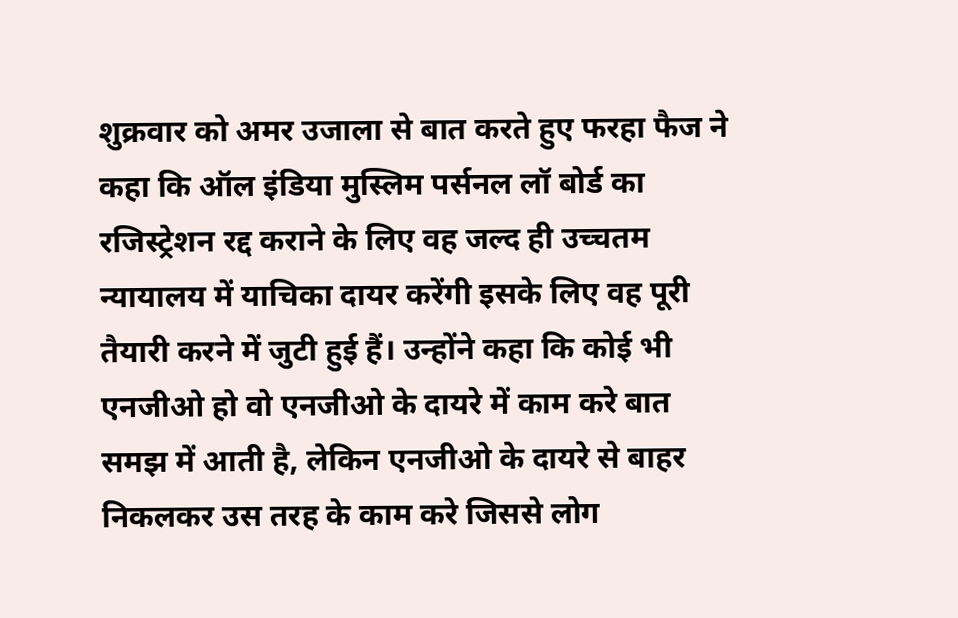शुक्रवार को अमर उजाला से बात करते हुए फरहा फैज ने कहा कि ऑल इंडिया मुस्लिम पर्सनल लॉ बोर्ड का रजिस्ट्रेशन रद्द कराने के लिए वह जल्द ही उच्चतम न्यायालय में याचिका दायर करेंगी इसके लिए वह पूरी तैयारी करने में जुटी हुई हैं। उन्होंने कहा कि कोई भी एनजीओ हो वो एनजीओ के दायरे में काम करे बात समझ में आती है, लेकिन एनजीओ के दायरे से बाहर निकलकर उस तरह के काम करे जिससे लोग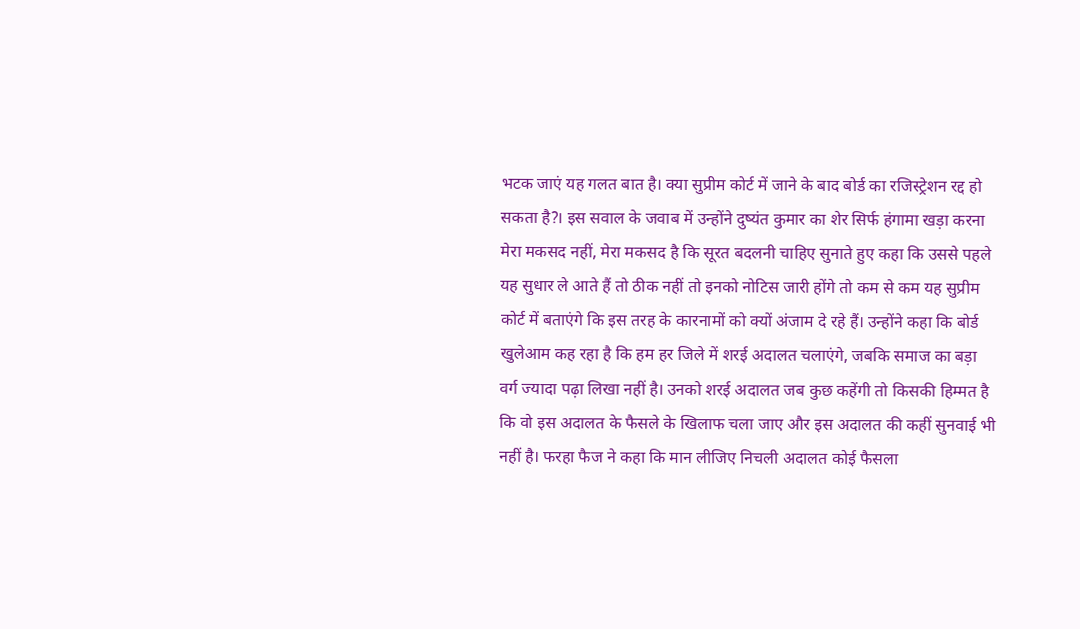भटक जाएं यह गलत बात है। क्या सुप्रीम कोर्ट में जाने के बाद बोर्ड का रजिस्ट्रेशन रद्द हो सकता है?। इस सवाल के जवाब में उन्होंने दुष्यंत कुमार का शेर सिर्फ हंगामा खड़ा करना मेरा मकसद नहीं, मेरा मकसद है कि सूरत बदलनी चाहिए सुनाते हुए कहा कि उससे पहले यह सुधार ले आते हैं तो ठीक नहीं तो इनको नोटिस जारी होंगे तो कम से कम यह सुप्रीम कोर्ट में बताएंगे कि इस तरह के कारनामों को क्यों अंजाम दे रहे हैं। उन्होंने कहा कि बोर्ड खुलेआम कह रहा है कि हम हर जिले में शरई अदालत चलाएंगे, जबकि समाज का बड़ा वर्ग ज्यादा पढ़ा लिखा नहीं है। उनको शरई अदालत जब कुछ कहेंगी तो किसकी हिम्मत है कि वो इस अदालत के फैसले के खिलाफ चला जाए और इस अदालत की कहीं सुनवाई भी नहीं है। फरहा फैज ने कहा कि मान लीजिए निचली अदालत कोई फैसला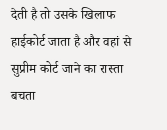देती है तो उसके खिलाफ हाईकोर्ट जाता है और वहां से सुप्रीम कोर्ट जाने का रास्ता बचता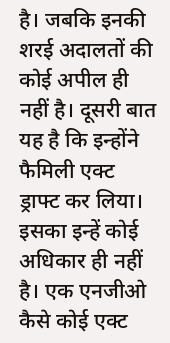है। जबकि इनकी शरई अदालतों की कोई अपील ही नहीं है। दूसरी बात यह है कि इन्होंने फैमिली एक्ट ड्राफ्ट कर लिया। इसका इन्हें कोई अधिकार ही नहीं है। एक एनजीओ कैसे कोई एक्ट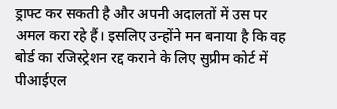ड्राफ्ट कर सकती है और अपनी अदालतों में उस पर अमल करा रहे हैं। इसलिए उन्होंने मन बनाया है कि वह बोर्ड का रजिस्ट्रेशन रद्द कराने के लिए सुप्रीम कोर्ट में पीआईएल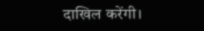दाखिल करेंगी।